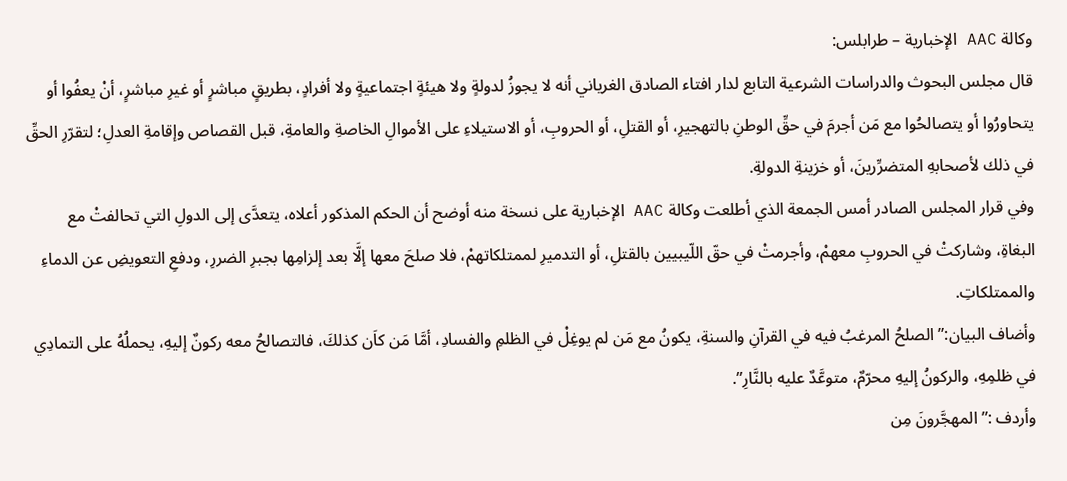وكالة AAC الإخبارية – طرابلس:
قال مجلس البحوث والدراسات الشرعية التابع لدار افتاء الصادق الغرياني أنه لا يجوزُ لدولةٍ ولا هيئةٍ اجتماعيةٍ ولا أفرادٍ، بطريقٍ مباشرٍ أو غيرِ مباشرٍ، أنْ يعفُوا أو يتحاورُوا أو يتصالحُوا مع مَن أجرمَ في حقِّ الوطنِ بالتهجيرِ، أو القتلِ، أو الحروبِ، أو الاستيلاءِ على الأموالِ الخاصةِ والعامةِ، قبل القصاص وإقامةِ العدلِ؛ لتقرّرِ الحقِّ في ذلك لأصحابهِ المتضرِّرينَ، أو خزينةِ الدولةِ.
وفي قرار المجلس الصادر أمس الجمعة الذي أطلعت وكالة AAC الإخبارية على نسخة منه أوضح أن الحكم المذكور أعلاه، يتعدَّى إلى الدولِ التي تحالفتْ مع البغاةِ، وشاركتْ في الحروبِ معهمْ، وأجرمتْ في حقّ اللّيبيين بالقتلِ، أو التدميرِ لممتلكاتهمْ، فلا صلحَ معها إلَّا بعد إلزامِها بجبرِ الضررِ، ودفعِ التعويضِ عن الدماءِ والممتلكاتِ.
وأضاف البيان:” الصلحُ المرغبُ فيه في القرآنِ والسنةِ، يكونُ مع مَن لم يوغِلْ في الظلمِ والفسادِ، أمَّا مَن كاَن كذلكَ، فالتصالحُ معه ركونٌ إليهِ، يحملُهُ على التمادِي في ظلمِهِ، والركونُ إليهِ محرّمٌ، متوعَّدٌ عليه بالنَّارِ”.
وأردف :”المهجَّرونَ مِن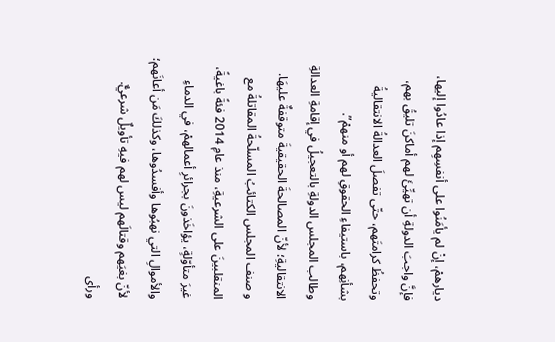ديارهمْ، إنْ لم يأمَنُوا على أنفسِهِم إذا عادُوا إليها، فإنَّ واجبَ الدولةِ أن تهيِّئَ لهم أماكنَ تليقُ بهم، وتحفظُ كرامتَهم، حتّى تفصلَ العدالةُ الانتقاليةُ بشأنِهم، باستيفاءِ الحقوقِ لهم أو منهمْ”.
وطالب المجلس الدولةِ بالتعجيلُ في إقامةِ العدالةِ الانتقاليةِ؛ لأنّ المصالحةَ الحقيقيةَ متوقفةٌ عليهَا.
و صنف المجلس الكتائبُ المسلّحةُ المقاتلةُ مع المنقلبينَ على الشرعيةِ، منذ عامِ 2014 فئةً باغيةً، غيرَ متأوّلةٍ، يؤاخَذونَ بجرائرِ أعمالهمْ، في الدماءِ والأموالِ التي نهبُوها وأفسدُوها، وكذلكَ مَن أعانَهم؛ لأنّ بغيَهم وقتالَهم ليس لهم فيهِ تأويلٌ شرعيٌّ.
ورأى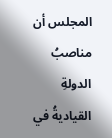المجلس أن مناصبُ الدولةِ القياديةُ في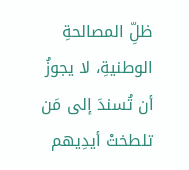ظلِّ المصالحةِ الوطنيةِ، لا يجوزُ أن تُسندَ إلى مَن تلطختْ أيدِيهم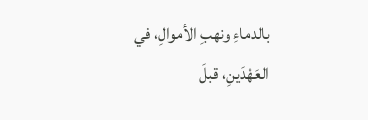بالدماءِ ونهبِ الأموالِ، في العَهْدَينِ، قبلَ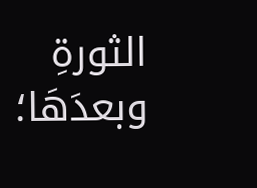الثورةِ وبعدَهَا؛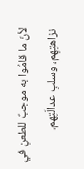لأنّ ما قامُوا به موجبٌ للطعنِ في نزاهتِهِم، وسلبِ عدالَتِهم.